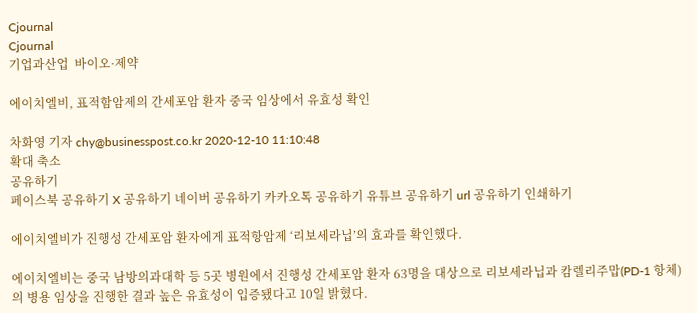Cjournal
Cjournal
기업과산업  바이오·제약

에이치엘비, 표적함암제의 간세포암 환자 중국 임상에서 유효성 확인

차화영 기자 chy@businesspost.co.kr 2020-12-10 11:10:48
확대 축소
공유하기
페이스북 공유하기 X 공유하기 네이버 공유하기 카카오톡 공유하기 유튜브 공유하기 url 공유하기 인쇄하기

에이치엘비가 진행성 간세포암 환자에게 표적항암제 ‘리보세라닙’의 효과를 확인했다.

에이치엘비는 중국 남방의과대학 등 5곳 병원에서 진행성 간세포암 환자 63명을 대상으로 리보세라닙과 캄렐리주맙(PD-1 항체)의 병용 임상을 진행한 결과 높은 유효성이 입증됐다고 10일 밝혔다.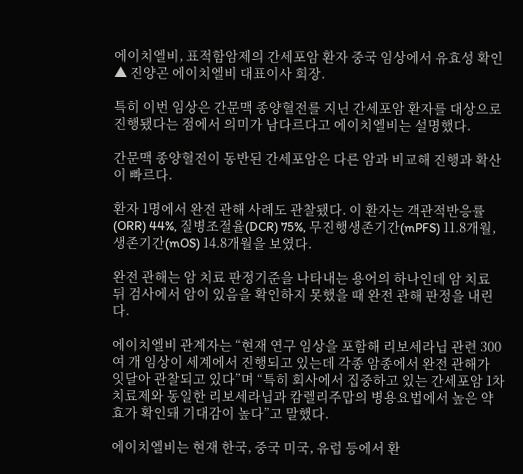에이치엘비, 표적함암제의 간세포암 환자 중국 임상에서 유효성 확인
▲ 진양곤 에이치엘비 대표이사 회장.

특히 이번 임상은 간문맥 종양혈전를 지닌 간세포암 환자를 대상으로 진행됐다는 점에서 의미가 남다르다고 에이치엘비는 설명했다.

간문맥 종양혈전이 동반된 간세포암은 다른 암과 비교해 진행과 확산이 빠르다.

환자 1명에서 완전 관해 사례도 관찰됐다. 이 환자는 객관적반응률(ORR) 44%, 질병조절율(DCR) 75%, 무진행생존기간(mPFS) 11.8개월, 생존기간(mOS) 14.8개월을 보였다.

완전 관해는 암 치료 판정기준을 나타내는 용어의 하나인데 암 치료 뒤 검사에서 암이 있음을 확인하지 못했을 때 완전 관해 판정을 내린다.

에이치엘비 관계자는 “현재 연구 임상을 포함해 리보세라닙 관련 300여 개 임상이 세계에서 진행되고 있는데 각종 암종에서 완전 관해가 잇달아 관찰되고 있다”며 “특히 회사에서 집중하고 있는 간세포암 1차 치료제와 동일한 리보세라닙과 캄렐리주맙의 병용요법에서 높은 약효가 확인돼 기대감이 높다”고 말했다.

에이치엘비는 현재 한국, 중국 미국, 유럽 등에서 환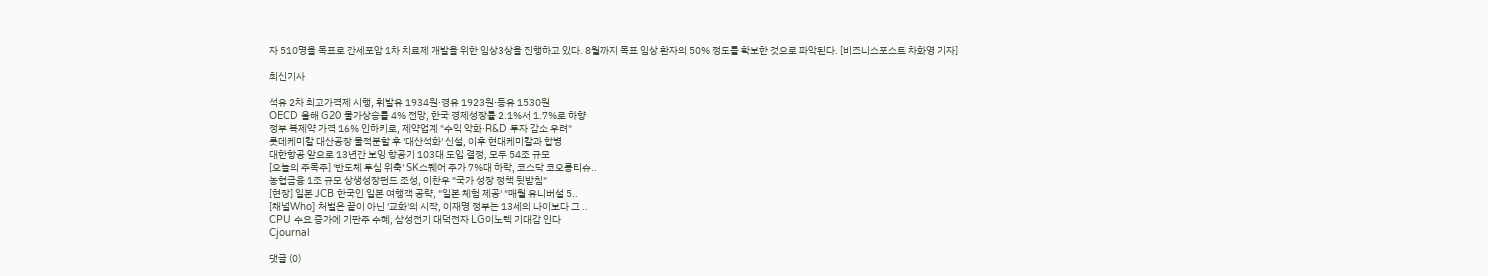자 510명을 목표로 간세포암 1차 치료제 개발을 위한 임상3상을 진행하고 있다. 8월까지 목표 임상 환자의 50% 정도를 확보한 것으로 파악된다. [비즈니스포스트 차화영 기자]

최신기사

석유 2차 최고가격제 시행, 휘발유 1934원·경유 1923원·등유 1530원
OECD 올해 G20 물가상승률 4% 전망, 한국 경제성장률 2.1%서 1.7%로 하향
정부 복제약 가격 16% 인하키로, 제약업계 "수익 악화·R&D 투자 감소 우려"
롯데케미칼 대산공장 물적분할 후 '대산석화' 신설, 이후 현대케미칼과 합병
대한항공 앞으로 13년간 보잉 항공기 103대 도입 결정, 모두 54조 규모
[오늘의 주목주] '반도체 투심 위축' SK스퀘어 주가 7%대 하락, 코스닥 코오롱티슈..
농협금융 1조 규모 상생성장펀드 조성, 이찬우 "국가 성장 정책 뒷받침"
[현장] 일본 JCB 한국인 일본 여행객 공략, "일본 체험 제공' "매월 유니버설 5..
[채널Who] 처벌은 끝이 아닌 '교화'의 시작, 이재명 정부는 13세의 나이보다 그 ..
CPU 수요 증가에 기판주 수혜, 삼성전기 대덕전자 LG이노텍 기대감 인다
Cjournal

댓글 (0)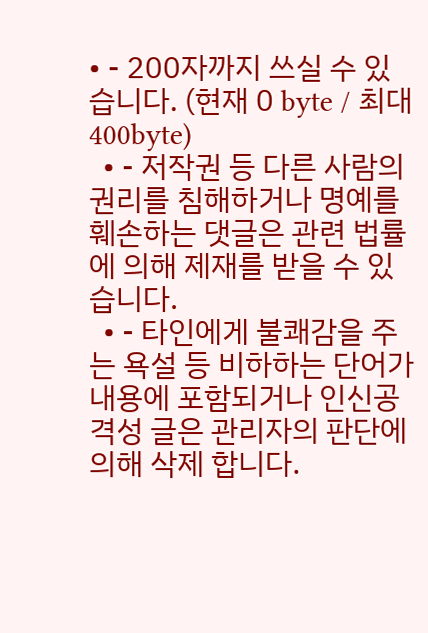• - 200자까지 쓰실 수 있습니다. (현재 0 byte / 최대 400byte)
  • - 저작권 등 다른 사람의 권리를 침해하거나 명예를 훼손하는 댓글은 관련 법률에 의해 제재를 받을 수 있습니다.
  • - 타인에게 불쾌감을 주는 욕설 등 비하하는 단어가 내용에 포함되거나 인신공격성 글은 관리자의 판단에 의해 삭제 합니다.